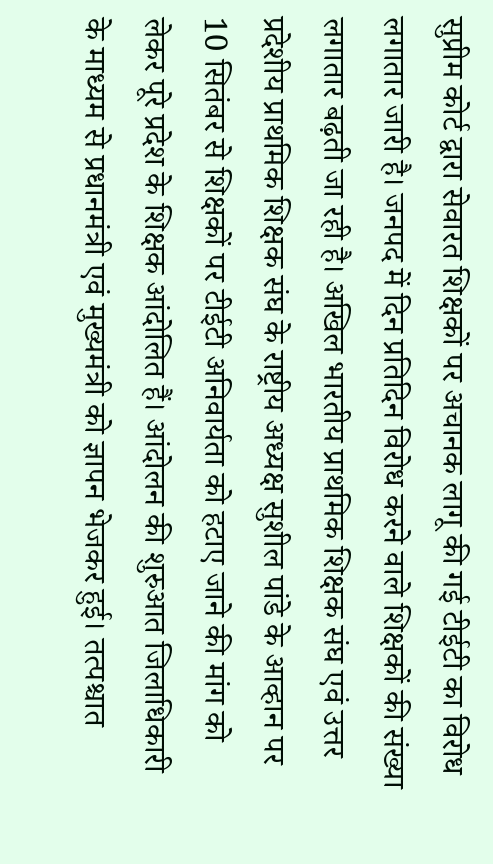सुप्रीम कोर्ट द्वारा सेवारत शिक्षकों पर अचानक लागू की गई टीईटी का विरोध लगातार जारी है। जनपद में दिन प्रतिदिन विरोध करने वाले शिक्षकों की संख्या लगातार बढ़ती जा रही है। अखिल भारतीय प्राथमिक शिक्षक संघ एवं उत्तर प्रदेशीय प्राथमिक शिक्षक संघ के राष्ट्रीय अध्यक्ष सुशील पांडे के आव्हान पर 10 सितंबर से शिक्षकों पर टीईटी अनिवार्यता को हटाए जाने की मांग को लेकर पूरे प्रदेश के शिक्षक आंदोलित हैं। आंदोलन की शुरुआत जिलाधिकारी के माध्यम से प्रधानमंत्री एवं मुख्यमंत्री को ज्ञापन भेजकर हुई। तत्पश्चात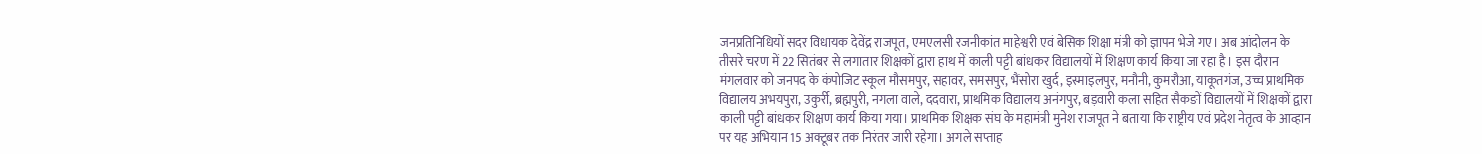जनप्रतिनिधियों सदर विधायक देवेंद्र राजपूत, एमएलसी रजनीकांत माहेश्वरी एवं बेसिक शिक्षा मंत्री को ज्ञापन भेजे गए। अब आंदोलन के तीसरे चरण में 22 सितंबर से लगातार शिक्षकों द्वारा हाथ में काली पट्टी बांधकर विद्यालयों में शिक्षण कार्य किया जा रहा है। इस दौरान मंगलवार को जनपद के कंपोजिट स्कूल मौसमपुर, सहावर, समसपुर, भैंसोरा खुर्द, इस्माइलपुर, मनौनी, कुमरौआ, याकूतगंज, उच्च प्राथमिक विद्यालय अभयपुरा, उकुर्री, ब्रह्मपुरी, नगला वाले, ददवारा, प्राथमिक विद्यालय अनंगपुर, बड़वारी कला सहित सैकङों विद्यालयों में शिक्षकों द्वारा काली पट्टी बांधकर शिक्षण कार्य किया गया। प्राथमिक शिक्षक संघ के महामंत्री मुनेश राजपूत ने बताया कि राष्ट्रीय एवं प्रदेश नेतृत्व के आव्हान पर यह अभियान 15 अक्टूबर तक निरंतर जारी रहेगा। अगले सप्ताह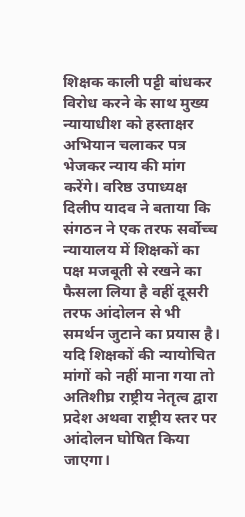शिक्षक काली पट्टी बांधकर विरोध करने के साथ मुख्य न्यायाधीश को हस्ताक्षर अभियान चलाकर पत्र भेजकर न्याय की मांग करेंगे। वरिष्ठ उपाध्यक्ष दिलीप यादव ने बताया कि संगठन ने एक तरफ सर्वोच्च न्यायालय में शिक्षकों का पक्ष मजबूती से रखने का फैसला लिया है वहीं दूसरी तरफ आंदोलन से भी समर्थन जुटाने का प्रयास है। यदि शिक्षकों की न्यायोचित मांगों को नहीं माना गया तो अतिशीघ्र राष्ट्रीय नेतृत्व द्वारा प्रदेश अथवा राष्ट्रीय स्तर पर आंदोलन घोषित किया जाएगा।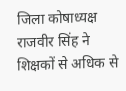जिला कोषाध्यक्ष राजवीर सिंह ने शिक्षकों से अधिक से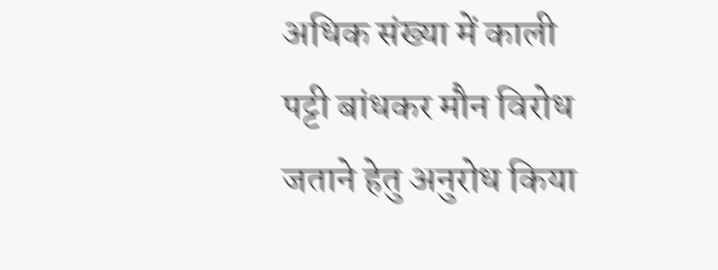अधिक संख्या में काली पट्टी बांधकर मौन विरोध जताने हेतु अनुरोध किया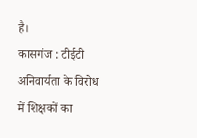है।
कासगंज : टीईटी अनिवार्यता के विरोध में शिक्षकों का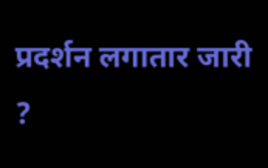प्रदर्शन लगातार जारी ?